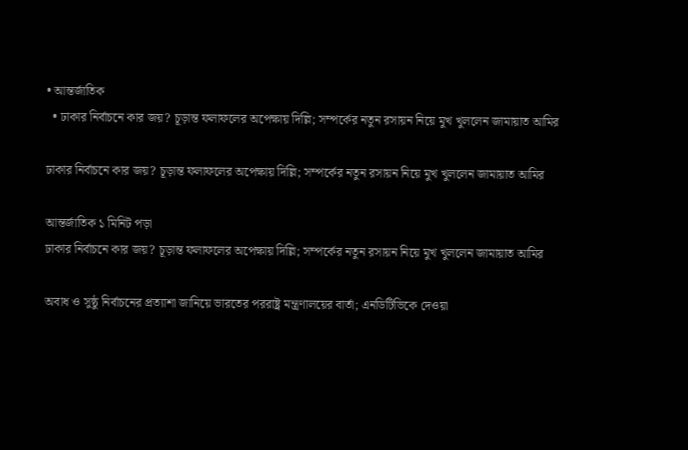• আন্তর্জাতিক
  • ঢাকার নির্বাচনে কার জয়? চূড়ান্ত ফলাফলের অপেক্ষায় দিল্লি; সম্পর্কের নতুন রসায়ন নিয়ে মুখ খুললেন জামায়াত আমির

ঢাকার নির্বাচনে কার জয়? চূড়ান্ত ফলাফলের অপেক্ষায় দিল্লি; সম্পর্কের নতুন রসায়ন নিয়ে মুখ খুললেন জামায়াত আমির

আন্তর্জাতিক ১ মিনিট পড়া
ঢাকার নির্বাচনে কার জয়? চূড়ান্ত ফলাফলের অপেক্ষায় দিল্লি; সম্পর্কের নতুন রসায়ন নিয়ে মুখ খুললেন জামায়াত আমির

অবাধ ও সুষ্ঠু নির্বাচনের প্রত্যাশা জানিয়ে ভারতের পররাষ্ট্র মন্ত্রণালয়ের বার্তা; এনডিটিভিকে দেওয়া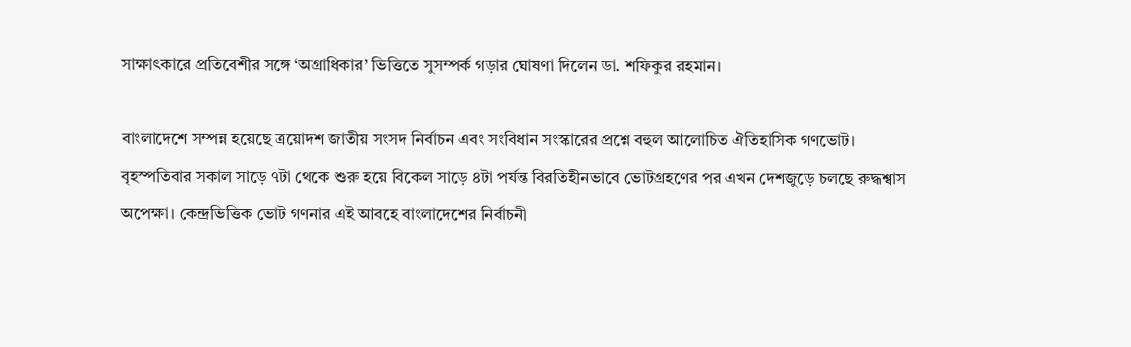সাক্ষাৎকারে প্রতিবেশীর সঙ্গে ‘অগ্রাধিকার’ ভিত্তিতে সুসম্পর্ক গড়ার ঘোষণা দিলেন ডা. শফিকুর রহমান।

বাংলাদেশে সম্পন্ন হয়েছে ত্রয়োদশ জাতীয় সংসদ নির্বাচন এবং সংবিধান সংস্কারের প্রশ্নে বহুল আলোচিত ঐতিহাসিক গণভোট। বৃহস্পতিবার সকাল সাড়ে ৭টা থেকে শুরু হয়ে বিকেল সাড়ে ৪টা পর্যন্ত বিরতিহীনভাবে ভোটগ্রহণের পর এখন দেশজুড়ে চলছে রুদ্ধশ্বাস অপেক্ষা। কেন্দ্রভিত্তিক ভোট গণনার এই আবহে বাংলাদেশের নির্বাচনী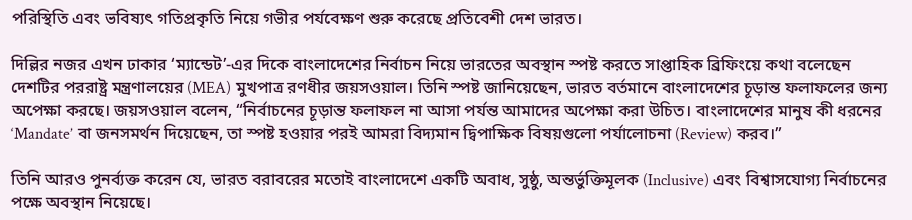পরিস্থিতি এবং ভবিষ্যৎ গতিপ্রকৃতি নিয়ে গভীর পর্যবেক্ষণ শুরু করেছে প্রতিবেশী দেশ ভারত।

দিল্লির নজর এখন ঢাকার ‘ম্যান্ডেট’-এর দিকে বাংলাদেশের নির্বাচন নিয়ে ভারতের অবস্থান স্পষ্ট করতে সাপ্তাহিক ব্রিফিংয়ে কথা বলেছেন দেশটির পররাষ্ট্র মন্ত্রণালয়ের (MEA) মুখপাত্র রণধীর জয়সওয়াল। তিনি স্পষ্ট জানিয়েছেন, ভারত বর্তমানে বাংলাদেশের চূড়ান্ত ফলাফলের জন্য অপেক্ষা করছে। জয়সওয়াল বলেন, “নির্বাচনের চূড়ান্ত ফলাফল না আসা পর্যন্ত আমাদের অপেক্ষা করা উচিত। বাংলাদেশের মানুষ কী ধরনের ‘Mandate’ বা জনসমর্থন দিয়েছেন, তা স্পষ্ট হওয়ার পরই আমরা বিদ্যমান দ্বিপাক্ষিক বিষয়গুলো পর্যালোচনা (Review) করব।”

তিনি আরও পুনর্ব্যক্ত করেন যে, ভারত বরাবরের মতোই বাংলাদেশে একটি অবাধ, সুষ্ঠু, অন্তর্ভুক্তিমূলক (Inclusive) এবং বিশ্বাসযোগ্য নির্বাচনের পক্ষে অবস্থান নিয়েছে।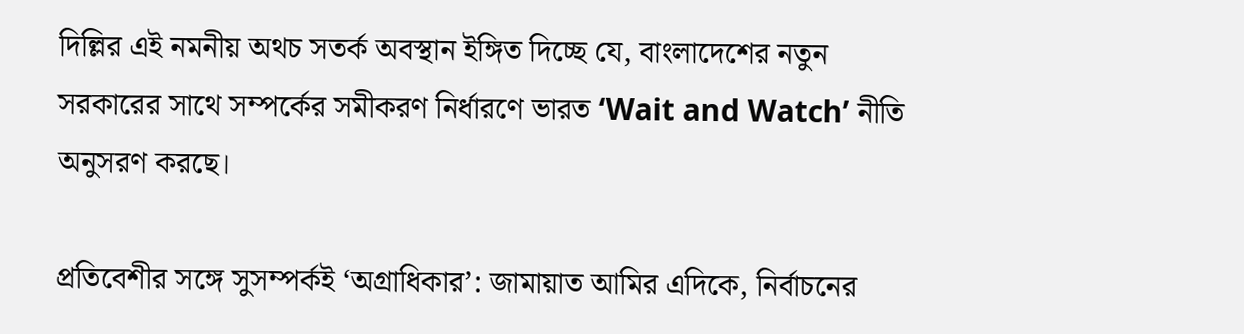দিল্লির এই নমনীয় অথচ সতর্ক অবস্থান ইঙ্গিত দিচ্ছে যে, বাংলাদেশের নতুন সরকারের সাথে সম্পর্কের সমীকরণ নির্ধারণে ভারত ‘Wait and Watch’ নীতি অনুসরণ করছে।

প্রতিবেশীর সঙ্গে সুসম্পর্কই ‘অগ্রাধিকার’: জামায়াত আমির এদিকে, নির্বাচনের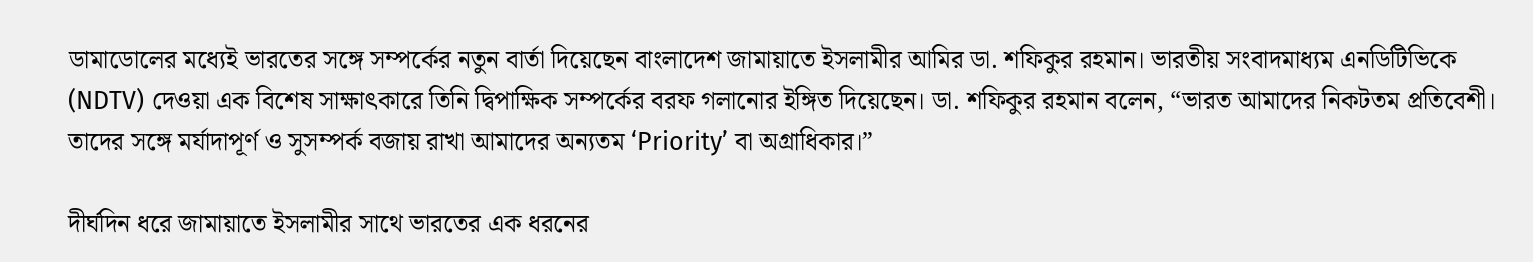ডামাডোলের মধ্যেই ভারতের সঙ্গে সম্পর্কের নতুন বার্তা দিয়েছেন বাংলাদেশ জামায়াতে ইসলামীর আমির ডা. শফিকুর রহমান। ভারতীয় সংবাদমাধ্যম এনডিটিভিকে (NDTV) দেওয়া এক বিশেষ সাক্ষাৎকারে তিনি দ্বিপাক্ষিক সম্পর্কের বরফ গলানোর ইঙ্গিত দিয়েছেন। ডা. শফিকুর রহমান বলেন, “ভারত আমাদের নিকটতম প্রতিবেশী। তাদের সঙ্গে মর্যাদাপূর্ণ ও সুসম্পর্ক বজায় রাখা আমাদের অন্যতম ‘Priority’ বা অগ্রাধিকার।”

দীর্ঘদিন ধরে জামায়াতে ইসলামীর সাথে ভারতের এক ধরনের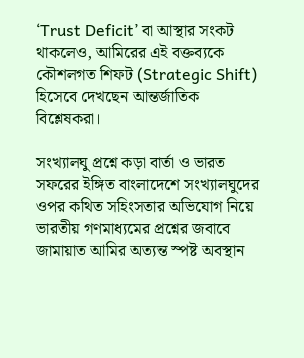‘Trust Deficit’ বা আস্থার সংকট থাকলেও, আমিরের এই বক্তব্যকে কৌশলগত শিফট (Strategic Shift) হিসেবে দেখছেন আন্তর্জাতিক বিশ্লেষকরা।

সংখ্যালঘু প্রশ্নে কড়া বার্তা ও ভারত সফরের ইঙ্গিত বাংলাদেশে সংখ্যালঘুদের ওপর কথিত সহিংসতার অভিযোগ নিয়ে ভারতীয় গণমাধ্যমের প্রশ্নের জবাবে জামায়াত আমির অত্যন্ত স্পষ্ট অবস্থান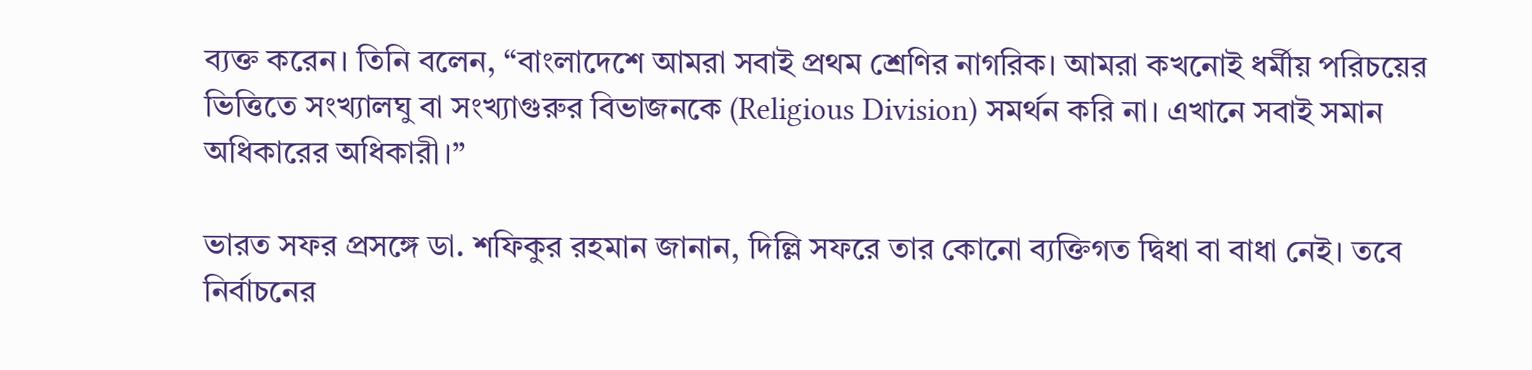ব্যক্ত করেন। তিনি বলেন, “বাংলাদেশে আমরা সবাই প্রথম শ্রেণির নাগরিক। আমরা কখনোই ধর্মীয় পরিচয়ের ভিত্তিতে সংখ্যালঘু বা সংখ্যাগুরুর বিভাজনকে (Religious Division) সমর্থন করি না। এখানে সবাই সমান অধিকারের অধিকারী।”

ভারত সফর প্রসঙ্গে ডা. শফিকুর রহমান জানান, দিল্লি সফরে তার কোনো ব্যক্তিগত দ্বিধা বা বাধা নেই। তবে নির্বাচনের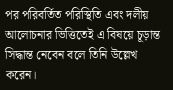পর পরিবর্তিত পরিস্থিতি এবং দলীয় আলোচনার ভিত্তিতেই এ বিষয়ে চূড়ান্ত সিদ্ধান্ত নেবেন বলে তিনি উল্লেখ করেন।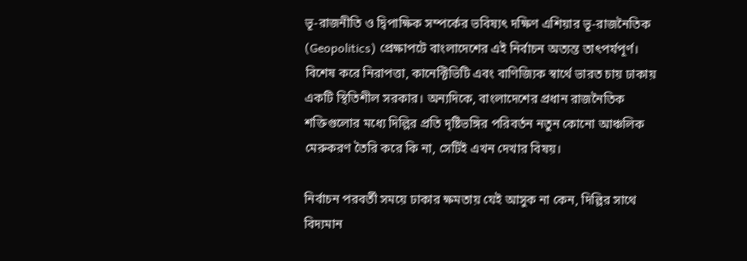ভূ-রাজনীতি ও দ্বিপাক্ষিক সম্পর্কের ভবিষ্যৎ দক্ষিণ এশিয়ার ভূ-রাজনৈতিক (Geopolitics) প্রেক্ষাপটে বাংলাদেশের এই নির্বাচন অত্যন্ত তাৎপর্যপূর্ণ। বিশেষ করে নিরাপত্তা, কানেক্টিভিটি এবং বাণিজ্যিক স্বার্থে ভারত চায় ঢাকায় একটি স্থিতিশীল সরকার। অন্যদিকে, বাংলাদেশের প্রধান রাজনৈতিক শক্তিগুলোর মধ্যে দিল্লির প্রতি দৃষ্টিভঙ্গির পরিবর্তন নতুন কোনো আঞ্চলিক মেরুকরণ তৈরি করে কি না, সেটিই এখন দেখার বিষয়।

নির্বাচন পরবর্তী সময়ে ঢাকার ক্ষমতায় যেই আসুক না কেন, দিল্লির সাথে বিদ্যমান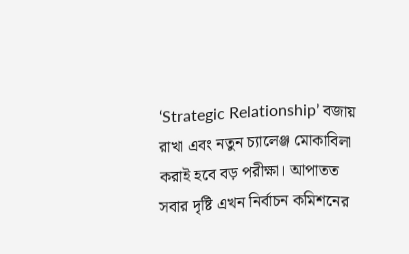‘Strategic Relationship’ বজায় রাখা এবং নতুন চ্যালেঞ্জ মোকাবিলা করাই হবে বড় পরীক্ষা। আপাতত সবার দৃষ্টি এখন নির্বাচন কমিশনের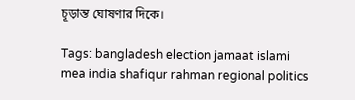চূড়ান্ত ঘোষণার দিকে।

Tags: bangladesh election jamaat islami mea india shafiqur rahman regional politics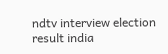ndtv interview election result india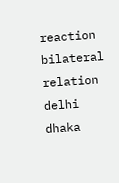reaction bilateral relation delhi dhaka